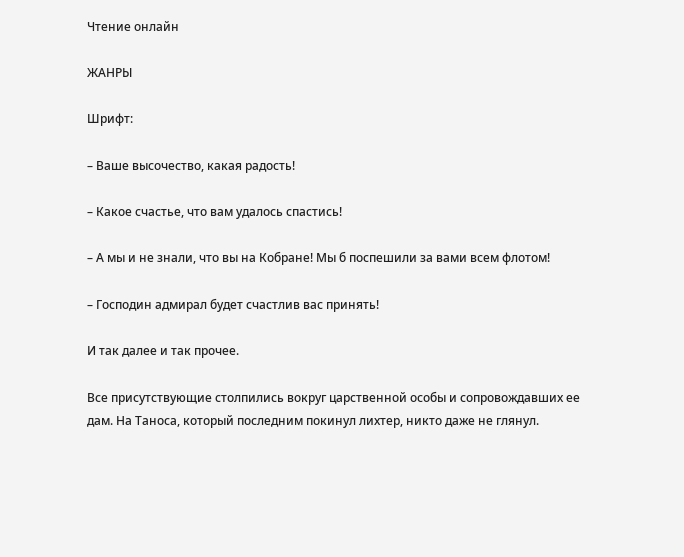Чтение онлайн

ЖАНРЫ

Шрифт:

– Ваше высочество, какая радость!

– Какое счастье, что вам удалось спастись!

– А мы и не знали, что вы на Кобране! Мы б поспешили за вами всем флотом!

– Господин адмирал будет счастлив вас принять!

И так далее и так прочее.

Все присутствующие столпились вокруг царственной особы и сопровождавших ее дам. На Таноса, который последним покинул лихтер, никто даже не глянул.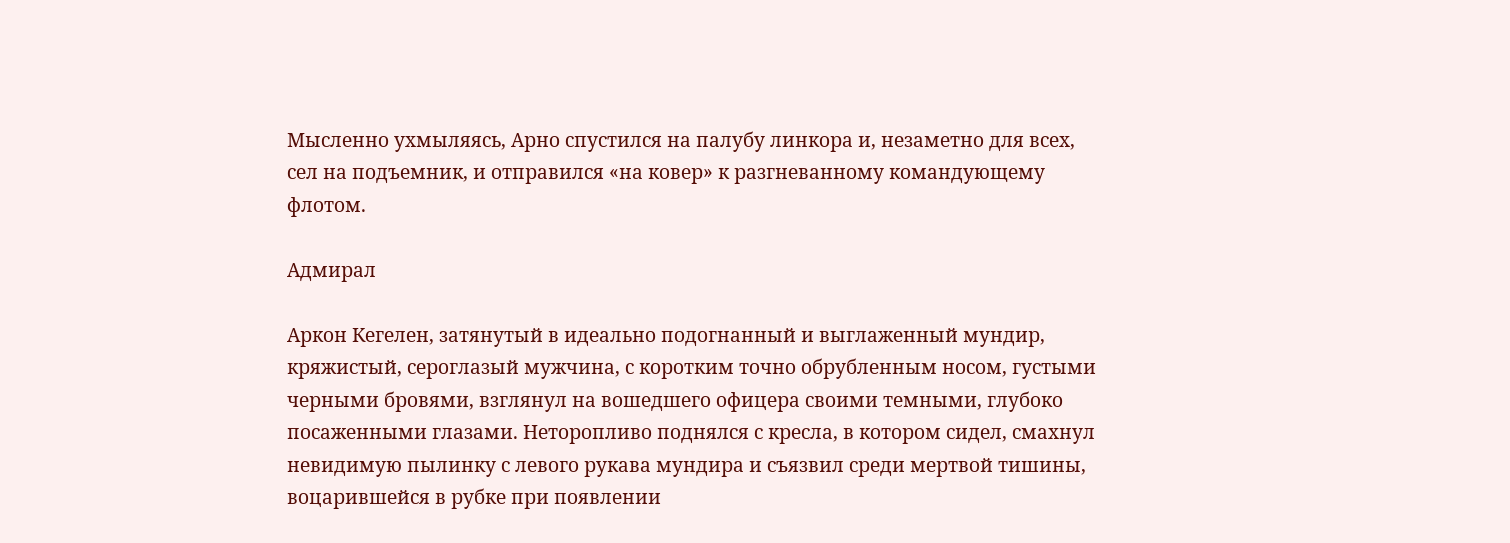Мысленно ухмыляясь, Арно спустился на палубу линкора и, незаметно для всех, сел на подъемник, и отправился «на ковер» к разгневанному командующему флотом.

Адмирал

Аркон Кегелен, затянутый в идеально подогнанный и выглаженный мундир, кряжистый, сероглазый мужчина, с коротким точно обрубленным носом, густыми черными бровями, взглянул на вошедшего офицера своими темными, глубоко посаженными глазами. Неторопливо поднялся с кресла, в котором сидел, смахнул невидимую пылинку с левого рукава мундира и съязвил среди мертвой тишины, воцарившейся в рубке при появлении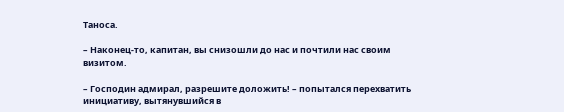Таноса.

– Наконец-то, капитан, вы снизошли до нас и почтили нас своим визитом.

– Господин адмирал, разрешите доложить! – попытался перехватить инициативу, вытянувшийся в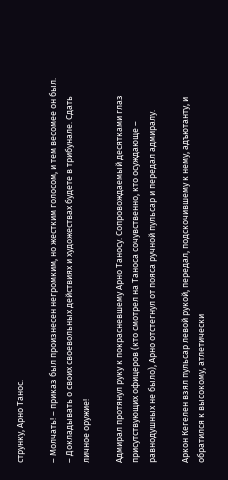струнку, Арно Танос.

– Молчать! – приказ был произнесен негромким, но жестким голосом, и тем весомее он был. – Докладывать о своих своевольных действиях и художествах будете в трибунале. Сдать личное оружие!

Адмирал протянул руку к покрасневшему Арно Таносу. Сопровождаемый десятками глаз присутствующих офицеров (кто смотрел на Таноса сочувственно, кто осуждающе – равнодушных не было), Арно отстегнул от пояса ручной пульсар и передал адмиралу.

Аркон Кегелен взял пульсар левой рукой, передал, подскочившему к нему, адъютанту, и обратился к высокому, атлетически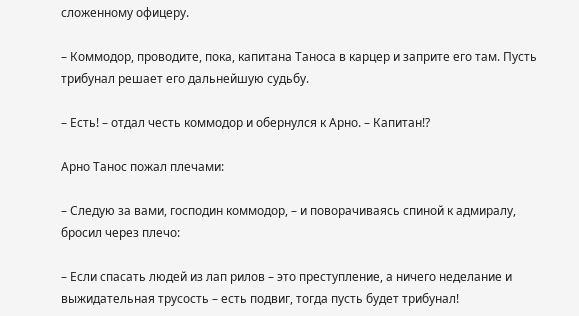сложенному офицеру.

– Коммодор, проводите, пока, капитана Таноса в карцер и заприте его там. Пусть трибунал решает его дальнейшую судьбу.

– Есть! – отдал честь коммодор и обернулся к Арно. – Капитан!?

Арно Танос пожал плечами:

– Следую за вами, господин коммодор, – и поворачиваясь спиной к адмиралу, бросил через плечо:

– Если спасать людей из лап рилов – это преступление, а ничего неделание и выжидательная трусость – есть подвиг, тогда пусть будет трибунал!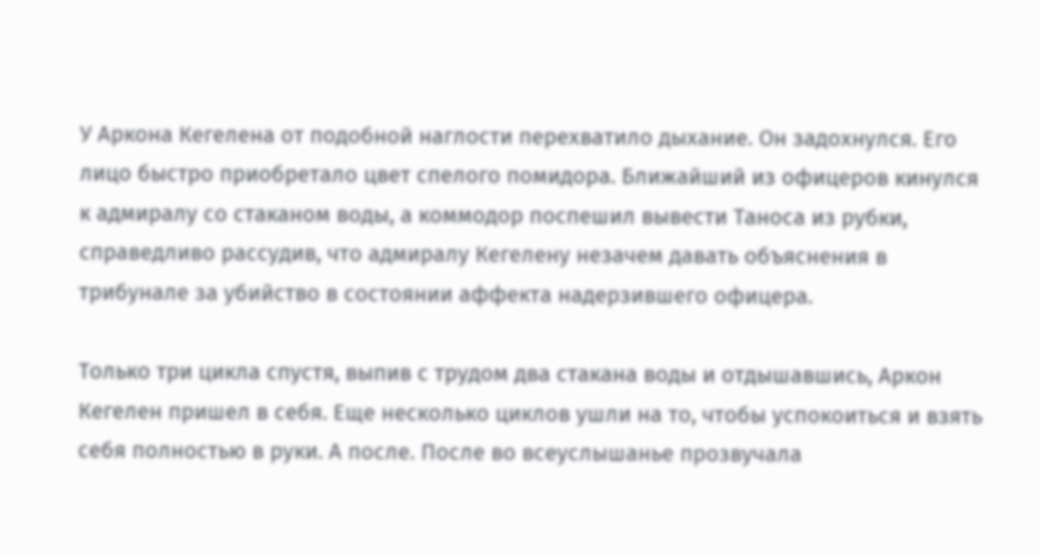У Аркона Кегелена от подобной наглости перехватило дыхание. Он задохнулся. Его лицо быстро приобретало цвет спелого помидора. Ближайший из офицеров кинулся к адмиралу со стаканом воды, а коммодор поспешил вывести Таноса из рубки, справедливо рассудив, что адмиралу Кегелену незачем давать объяснения в трибунале за убийство в состоянии аффекта надерзившего офицера.

Только три цикла спустя, выпив с трудом два стакана воды и отдышавшись, Аркон Кегелен пришел в себя. Еще несколько циклов ушли на то, чтобы успокоиться и взять себя полностью в руки. А после. После во всеуслышанье прозвучала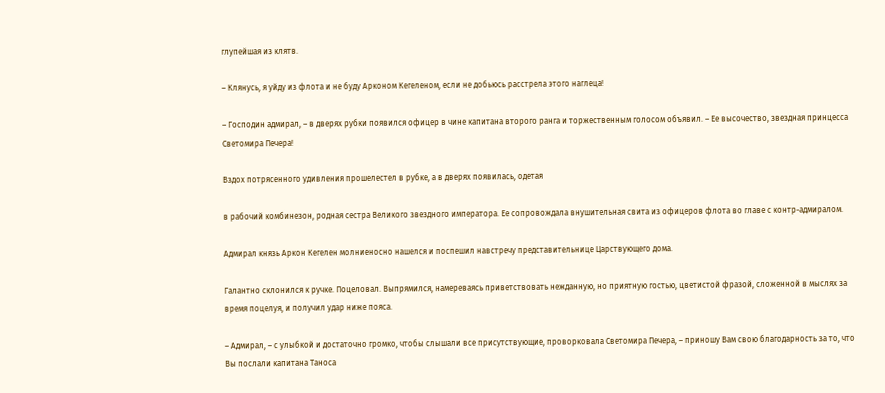глупейшая из клятв.

– Клянусь, я уйду из флота и не буду Арконом Кегеленом, если не добьюсь расстрела этого наглеца!

– Господин адмирал, – в дверях рубки появился офицер в чине капитана второго ранга и торжественным голосом объявил. – Ее высочество, звездная принцесса Светомира Печера!

Вздох потрясенного удивления прошелестел в рубке, а в дверях появилась, одетая

в рабочий комбинезон, родная сестра Великого звездного императора. Ее сопровождала внушительная свита из офицеров флота во главе с контр-адмиралом.

Адмирал князь Аркон Кегелен молниеносно нашелся и поспешил навстречу представительнице Царствующего дома.

Галантно склонился к ручке. Поцеловал. Выпрямился, намереваясь приветствовать нежданную, но приятную гостью, цветистой фразой, сложенной в мыслях за время поцелуя, и получил удар ниже пояса.

– Адмирал, – с улыбкой и достаточно громко, чтобы слышали все присутствующие, проворковала Светомира Печера, – приношу Вам свою благодарность за то, что Вы послали капитана Таноса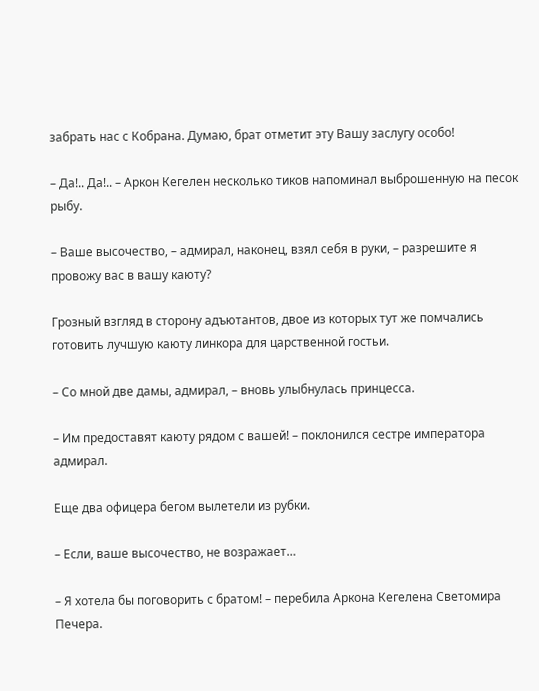забрать нас с Кобрана. Думаю, брат отметит эту Вашу заслугу особо!

– Да!.. Да!.. – Аркон Кегелен несколько тиков напоминал выброшенную на песок рыбу.

– Ваше высочество, – адмирал, наконец, взял себя в руки, – разрешите я провожу вас в вашу каюту?

Грозный взгляд в сторону адъютантов, двое из которых тут же помчались готовить лучшую каюту линкора для царственной гостьи.

– Со мной две дамы, адмирал, – вновь улыбнулась принцесса.

– Им предоставят каюту рядом с вашей! – поклонился сестре императора адмирал.

Еще два офицера бегом вылетели из рубки.

– Если, ваше высочество, не возражает…

– Я хотела бы поговорить с братом! – перебила Аркона Кегелена Светомира Печера.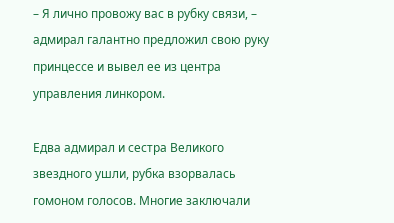– Я лично провожу вас в рубку связи, – адмирал галантно предложил свою руку принцессе и вывел ее из центра управления линкором.

Едва адмирал и сестра Великого звездного ушли, рубка взорвалась гомоном голосов. Многие заключали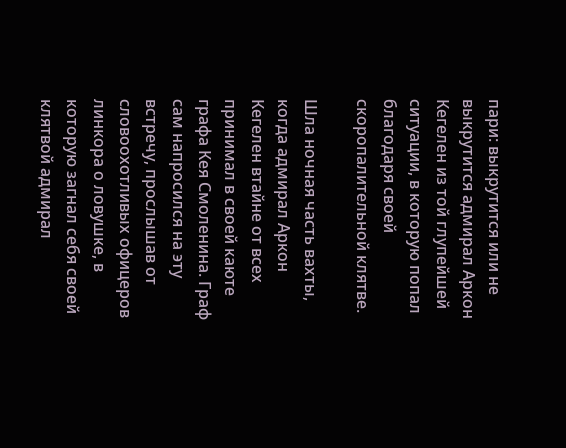пари: выкрутится или не выкрутится адмирал Аркон Кегелен из той глупейшей ситуации, в которую попал благодаря своей скоропалительной клятве.

Шла ночная часть вахты, когда адмирал Аркон Кегелен втайне от всех принимал в своей каюте графа Кея Смоленина. Граф сам напросился на эту встречу, прослышав от словоохотливых офицеров линкора о ловушке, в которую загнал себя своей клятвой адмирал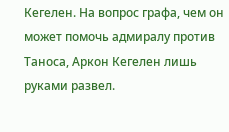Кегелен. На вопрос графа, чем он может помочь адмиралу против Таноса, Аркон Кегелен лишь руками развел.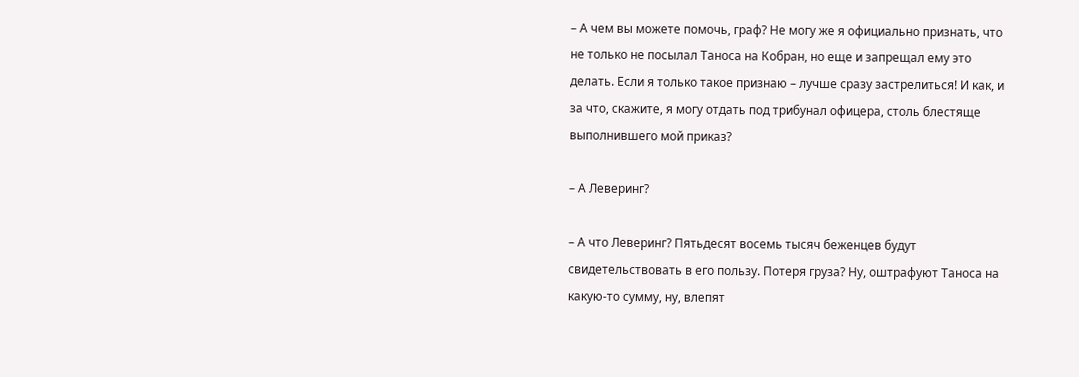– А чем вы можете помочь, граф? Не могу же я официально признать, что не только не посылал Таноса на Кобран, но еще и запрещал ему это делать. Если я только такое признаю – лучше сразу застрелиться! И как, и за что, скажите, я могу отдать под трибунал офицера, столь блестяще выполнившего мой приказ?

– А Леверинг?

– А что Леверинг? Пятьдесят восемь тысяч беженцев будут свидетельствовать в его пользу. Потеря груза? Ну, оштрафуют Таноса на какую-то сумму, ну, влепят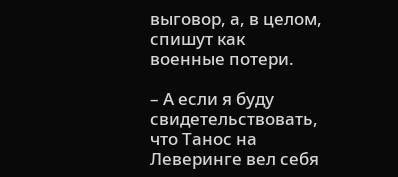выговор, а, в целом, спишут как военные потери.

– А если я буду свидетельствовать, что Танос на Леверинге вел себя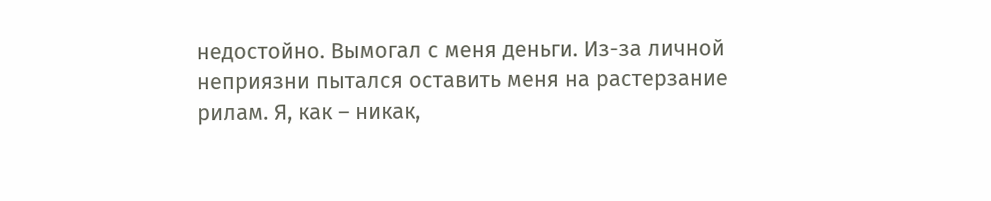недостойно. Вымогал с меня деньги. Из-за личной неприязни пытался оставить меня на растерзание рилам. Я, как – никак,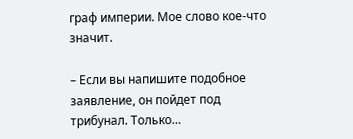граф империи. Мое слово кое-что значит.

– Если вы напишите подобное заявление, он пойдет под трибунал. Только…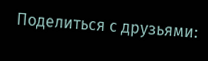Поделиться с друзьями: